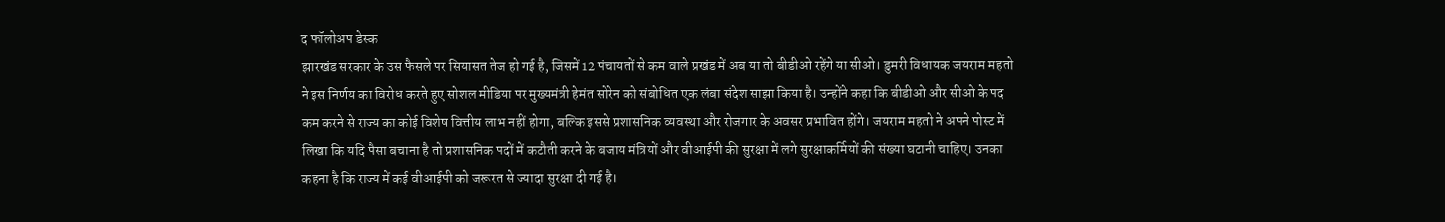द फॉलोअप डेस्क
झारखंड सरकार के उस फैसले पर सियासत तेज हो गई है, जिसमें 12 पंचायतों से कम वाले प्रखंड में अब या तो बीडीओ रहेंगे या सीओ। डुमरी विधायक जयराम महतो ने इस निर्णय का विरोध करते हुए सोशल मीडिया पर मुख्यमंत्री हेमंत सोरेन को संबोधित एक लंबा संदेश साझा किया है। उन्होंने कहा कि बीडीओ और सीओ के पद कम करने से राज्य का कोई विशेष वित्तीय लाभ नहीं होगा, बल्कि इससे प्रशासनिक व्यवस्था और रोजगार के अवसर प्रभावित होंगे। जयराम महतो ने अपने पोस्ट में लिखा कि यदि पैसा बचाना है तो प्रशासनिक पदों में कटौती करने के बजाय मंत्रियों और वीआईपी की सुरक्षा में लगे सुरक्षाकर्मियों की संख्या घटानी चाहिए। उनका कहना है कि राज्य में कई वीआईपी को जरूरत से ज्यादा सुरक्षा दी गई है।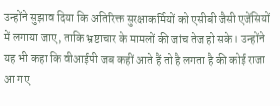उन्होंने सुझाव दिया कि अतिरिक्त सुरक्षाकर्मियों को एसीबी जैसी एजेंसियों में लगाया जाए, ताकि भ्रष्टाचार के मामलों की जांच तेज हो सके। उन्होंने यह भी कहा कि वीआईपी जब कहीं आते हैं तो है लगता है की कोई राजा आ गए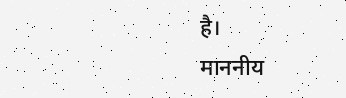है।
माननीय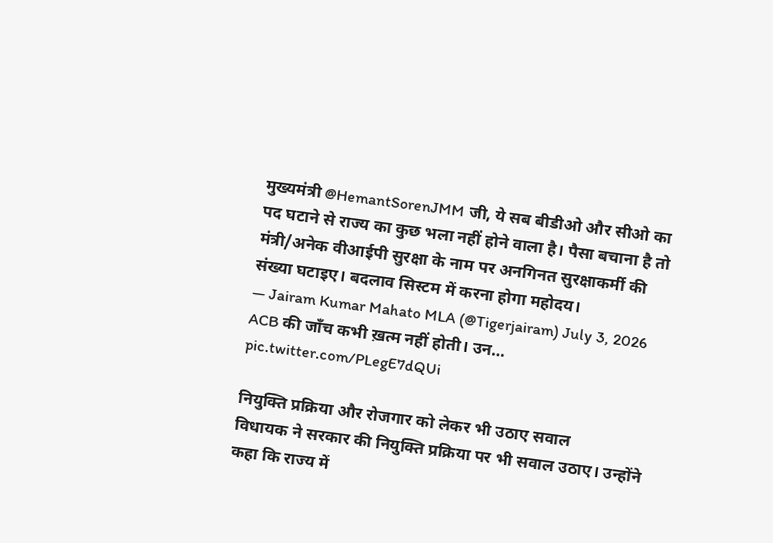मुख्यमंत्री @HemantSorenJMM जी, ये सब बीडीओ और सीओ का पद घटाने से राज्य का कुछ भला नहीं होने वाला है। पैसा बचाना है तो मंत्री/अनेक वीआईपी सुरक्षा के नाम पर अनगिनत सुरक्षाकर्मी की संख्या घटाइए। बदलाव सिस्टम में करना होगा महोदय।
— Jairam Kumar Mahato MLA (@Tigerjairam) July 3, 2026
ACB की जाँच कभी ख़त्म नहीं होती। उन… pic.twitter.com/PLegE7dQUi

नियुक्ति प्रक्रिया और रोजगार को लेकर भी उठाए सवाल
विधायक ने सरकार की नियुक्ति प्रक्रिया पर भी सवाल उठाए। उन्होंने कहा कि राज्य में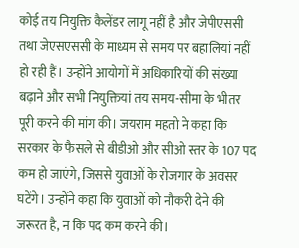कोई तय नियुक्ति कैलेंडर लागू नहीं है और जेपीएससी तथा जेएसएससी के माध्यम से समय पर बहालियां नहीं हो रही हैं। उन्होंने आयोगों में अधिकारियों की संख्या बढ़ाने और सभी नियुक्तियां तय समय-सीमा के भीतर पूरी करने की मांग की। जयराम महतो ने कहा कि सरकार के फैसले से बीडीओ और सीओ स्तर के 107 पद कम हो जाएंगे, जिससे युवाओं के रोजगार के अवसर घटेंगे। उन्होंने कहा कि युवाओं को नौकरी देने की जरूरत है, न कि पद कम करने की।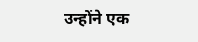उन्होंने एक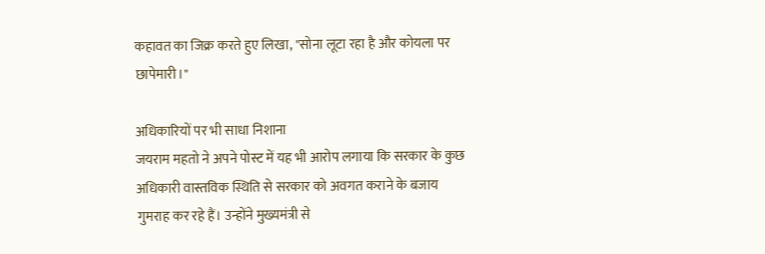कहावत का जिक्र करते हुए लिखा, "सोना लूटा रहा है और कोयला पर छापेमारी।"

अधिकारियों पर भी साधा निशाना
जयराम महतो ने अपने पोस्ट में यह भी आरोप लगाया कि सरकार के कुछ अधिकारी वास्तविक स्थिति से सरकार को अवगत कराने के बजाय गुमराह कर रहे हैं। उन्होंने मुख्यमंत्री से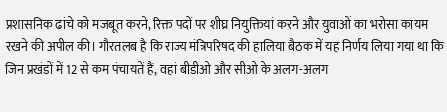प्रशासनिक ढांचे को मजबूत करने, रिक्त पदों पर शीघ्र नियुक्तियां करने और युवाओं का भरोसा कायम रखने की अपील की। गौरतलब है कि राज्य मंत्रिपरिषद की हालिया बैठक में यह निर्णय लिया गया था कि जिन प्रखंडों में 12 से कम पंचायतें हैं, वहां बीडीओ और सीओ के अलग-अलग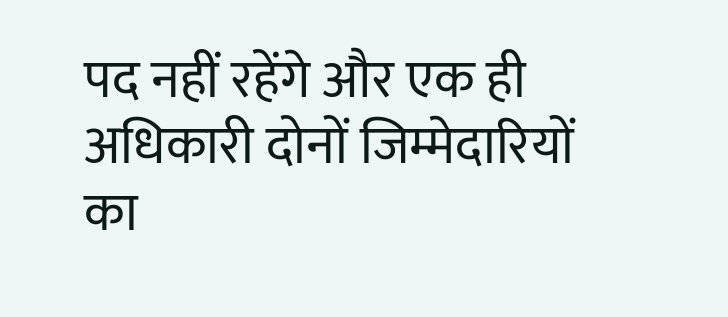पद नहीं रहेंगे और एक ही अधिकारी दोनों जिम्मेदारियों का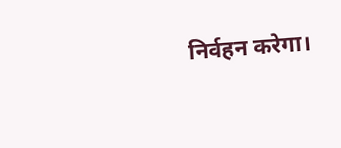निर्वहन करेगा।